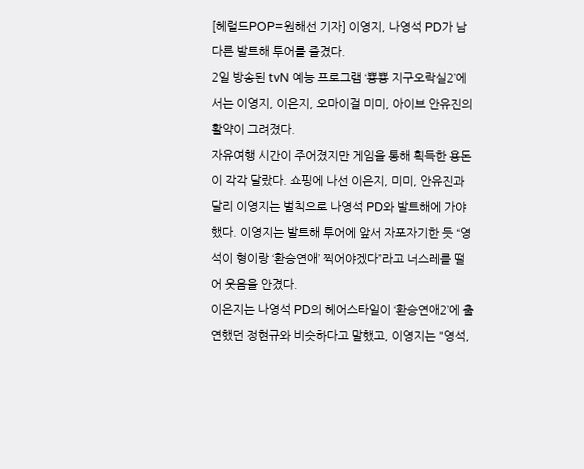[헤럴드POP=원해선 기자] 이영지, 나영석 PD가 남다른 발트해 투어를 즐겼다.
2일 방송된 tvN 예능 프로그램 ‘뿅뿅 지구오락실2’에서는 이영지, 이은지, 오마이걸 미미, 아이브 안유진의 활약이 그려졌다.
자유여행 시간이 주어졌지만 게임을 통해 획득한 용돈이 각각 달랐다. 쇼핑에 나선 이은지, 미미, 안유진과 달리 이영지는 벌칙으로 나영석 PD와 발트해에 가야 했다. 이영지는 발트해 투어에 앞서 자포자기한 듯 “영석이 형이랑 ‘환승연애’ 찍어야겠다”라고 너스레를 떨어 웃음을 안겼다.
이은지는 나영석 PD의 헤어스타일이 ‘환승연애2’에 출연했던 정현규와 비슷하다고 말했고, 이영지는 "영석,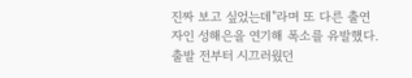진짜 보고 싶었는데"라며 또 다른 출연자인 성해은을 연기해 폭소를 유발했다. 출발 전부터 시끄러웠던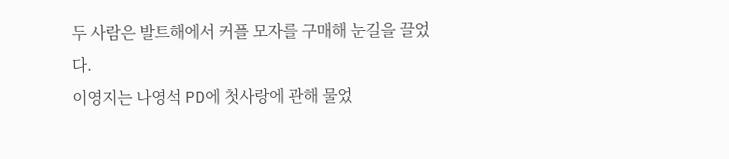두 사람은 발트해에서 커플 모자를 구매해 눈길을 끌었다.
이영지는 나영석 PD에 첫사랑에 관해 물었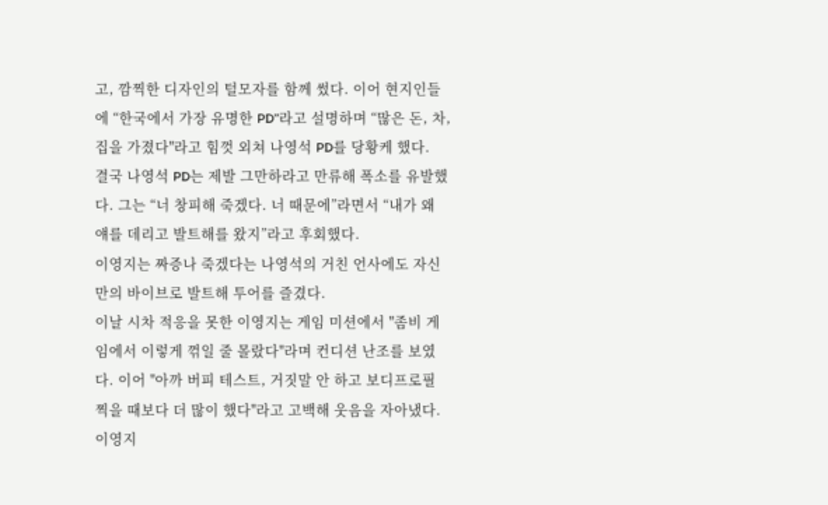고, 깜찍한 디자인의 털모자를 함께 썼다. 이어 현지인들에 “한국에서 가장 유명한 PD”라고 설명하며 “많은 돈, 차, 집을 가졌다"라고 힘껏 외쳐 나영석 PD를 당황케 했다.
결국 나영석 PD는 제발 그만하라고 만류해 폭소를 유발했다. 그는 “너 창피해 죽겠다. 너 때문에”라면서 “내가 왜 얘를 데리고 발트해를 왔지”라고 후회했다.
이영지는 짜증나 죽겠다는 나영석의 거친 언사에도 자신만의 바이브로 발트해 투어를 즐겼다.
이날 시차 적응을 못한 이영지는 게임 미션에서 "좀비 게임에서 이렇게 꺾일 줄 몰랐다"라며 컨디션 난조를 보였다. 이어 "아까 버피 테스트, 거짓말 안 하고 보디프로필 찍을 때보다 더 많이 했다"라고 고백해 웃음을 자아냈다. 이영지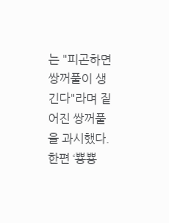는 "피곤하면 쌍꺼풀이 생긴다"라며 짙어진 쌍꺼풀을 과시했다.
한편 ‘뿅뿅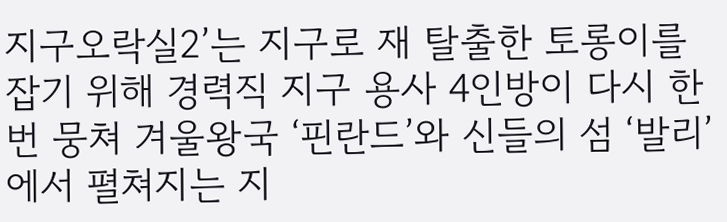지구오락실2’는 지구로 재 탈출한 토롱이를 잡기 위해 경력직 지구 용사 4인방이 다시 한번 뭉쳐 겨울왕국 ‘핀란드’와 신들의 섬 ‘발리’에서 펼쳐지는 지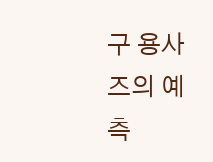구 용사즈의 예측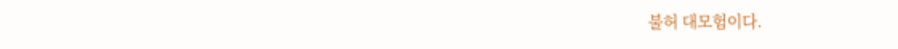불허 대모험이다.